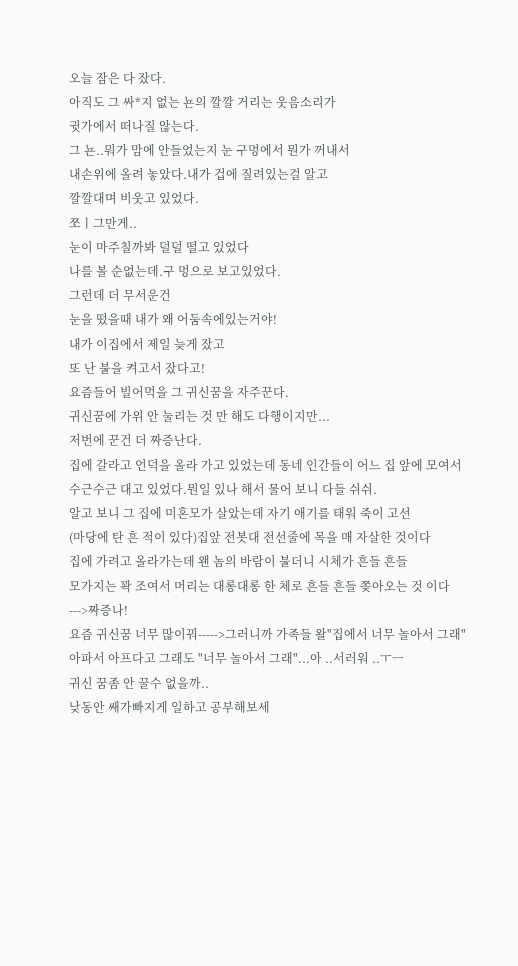오늘 잠은 다 잤다.
아직도 그 싸*지 없는 뇬의 깔깔 거리는 웃음소리가
귓가에서 떠나질 않는다.
그 뇬..뭐가 맘에 안들었는지 눈 구멍에서 뭔가 꺼내서
내손위에 올려 놓았다.내가 겁에 질려있는걸 알고
깔깔대며 비웃고 있었다.
쪼ㅣ그만게..
눈이 마주칠까봐 덜덜 떨고 있었다
나를 볼 순없는데.구 멍으로 보고있었다.
그런데 더 무서운건
눈을 떴을때 내가 왜 어둠속에있는거야!
내가 이집에서 제일 늦게 잤고
또 난 불을 켜고서 잤다고!
요즘들어 빌어먹을 그 귀신꿈을 자주꾼다.
귀신꿈에 가위 안 눌리는 것 만 해도 다행이지만...
저번에 꾼건 더 짜증난다.
집에 갈라고 언덕을 올라 가고 있었는데 동네 인간들이 어느 집 앞에 모여서
수근수근 대고 있었다.뭔일 있나 해서 물어 보니 다들 쉬쉬.
알고 보니 그 집에 미혼모가 살았는데 자기 애기를 태워 죽이 고선
(마당에 탄 흔 적이 있다)집앞 전봇대 전선줄에 목을 매 자살한 것이다
집에 가려고 올라가는데 왠 놈의 바람이 불더니 시체가 흔들 흔들
모가지는 꽉 조여서 머리는 대롱대롱 한 체로 흔들 흔들 쫒아오는 것 이다
--->짜증나!
요즘 귀신꿈 너무 많이꿔----->그러니까 가족들 왈"집에서 너무 놀아서 그래"
아파서 아프다고 그래도 "너무 놀아서 그래"...아 ..서러워 ..ㅜㅡ
귀신 꿈좀 안 꿀수 없을까..
낮동안 쌔가빠지게 일하고 공부해보세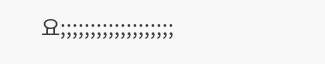요;;;;;;;;;;;;;;;;;;;